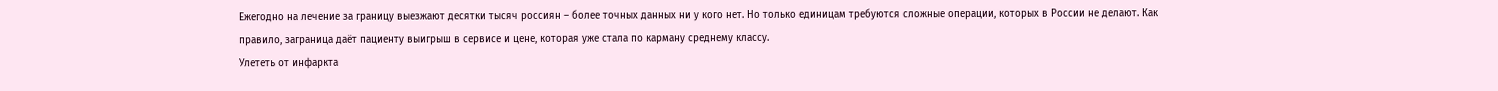Ежегодно на лечение за границу выезжают десятки тысяч россиян – более точных данных ни у кого нет. Но только единицам требуются сложные операции, которых в России не делают. Как правило, заграница даёт пациенту выигрыш в сервисе и цене, которая уже стала по карману среднему классу.
Улететь от инфаркта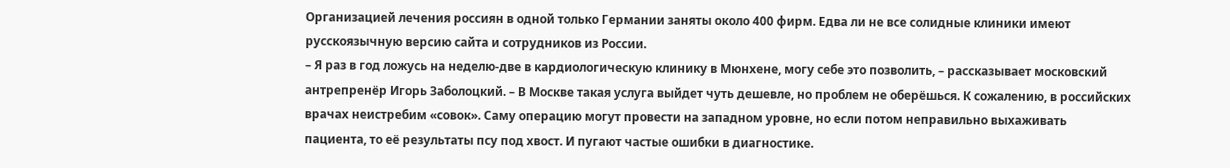Организацией лечения россиян в одной только Германии заняты около 400 фирм. Едва ли не все солидные клиники имеют русскоязычную версию сайта и сотрудников из России.
– Я раз в год ложусь на неделю-две в кардиологическую клинику в Мюнхене, могу себе это позволить, – рассказывает московский антрепренёр Игорь Заболоцкий. – В Москве такая услуга выйдет чуть дешевле, но проблем не оберёшься. К сожалению, в российских врачах неистребим «совок». Саму операцию могут провести на западном уровне, но если потом неправильно выхаживать пациента, то её результаты псу под хвост. И пугают частые ошибки в диагностике.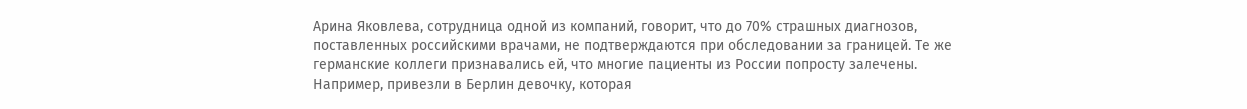Арина Яковлева, сотрудница одной из компаний, говорит, что до 70% страшных диагнозов, поставленных российскими врачами, не подтверждаются при обследовании за границей. Те же германские коллеги признавались ей, что многие пациенты из России попросту залечены. Например, привезли в Берлин девочку, которая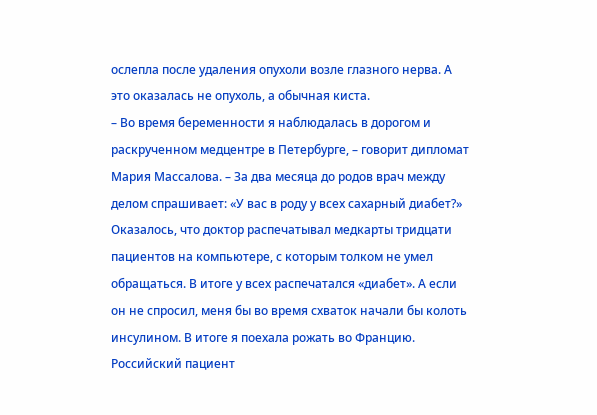ослепла после удаления опухоли возле глазного нерва. А это оказалась не опухоль, а обычная киста.
– Во время беременности я наблюдалась в дорогом и раскрученном медцентре в Петербурге, – говорит дипломат Мария Массалова. – За два месяца до родов врач между делом спрашивает: «У вас в роду у всех сахарный диабет?» Оказалось, что доктор распечатывал медкарты тридцати пациентов на компьютере, с которым толком не умел обращаться. В итоге у всех распечатался «диабет». А если он не спросил, меня бы во время схваток начали бы колоть инсулином. В итоге я поехала рожать во Францию.
Российский пациент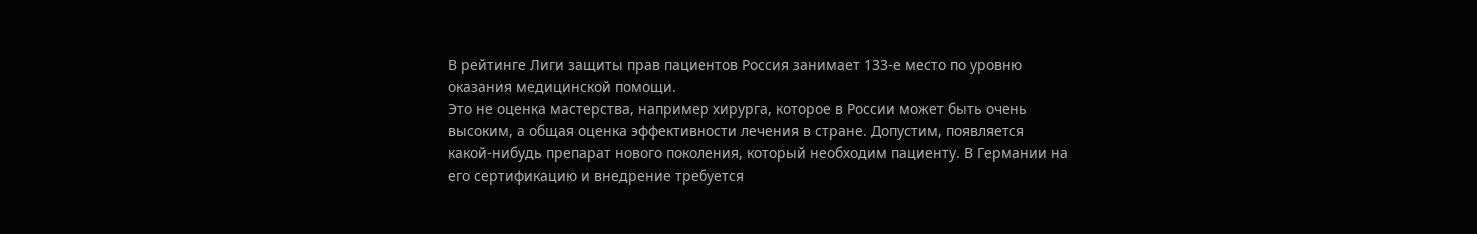В рейтинге Лиги защиты прав пациентов Россия занимает 133-е место по уровню оказания медицинской помощи.
Это не оценка мастерства, например хирурга, которое в России может быть очень высоким, а общая оценка эффективности лечения в стране. Допустим, появляется какой-нибудь препарат нового поколения, который необходим пациенту. В Германии на его сертификацию и внедрение требуется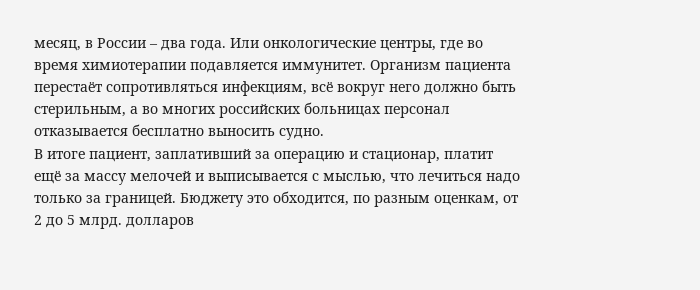месяц, в России – два года. Или онкологические центры, где во время химиотерапии подавляется иммунитет. Организм пациента перестаёт сопротивляться инфекциям, всё вокруг него должно быть стерильным, а во многих российских больницах персонал отказывается бесплатно выносить судно.
В итоге пациент, заплативший за операцию и стационар, платит ещё за массу мелочей и выписывается с мыслью, что лечиться надо только за границей. Бюджету это обходится, по разным оценкам, от 2 до 5 млрд. долларов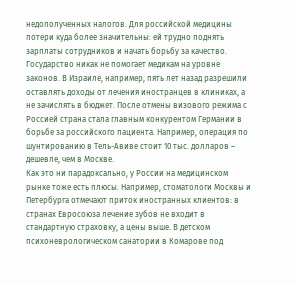недополученных налогов. Для российской медицины потери куда более значительны: ей трудно поднять зарплаты сотрудников и начать борьбу за качество.
Государство никак не помогает медикам на уровне законов. В Израиле, например, пять лет назад разрешили оставлять доходы от лечения иностранцев в клиниках, а не зачислять в бюджет. После отмены визового режима с Россией страна стала главным конкурентом Германии в борьбе за российского пациента. Например, операция по шунтированию в Тель-Авиве стоит 10 тыс. долларов – дешевле, чем в Москве.
Как это ни парадоксально, у России на медицинском рынке тоже есть плюсы. Например, стоматологи Москвы и Петербурга отмечают приток иностранных клиентов: в странах Евросоюза лечение зубов не входит в стандартную страховку, а цены выше. В детском психоневрологическом санатории в Комарове под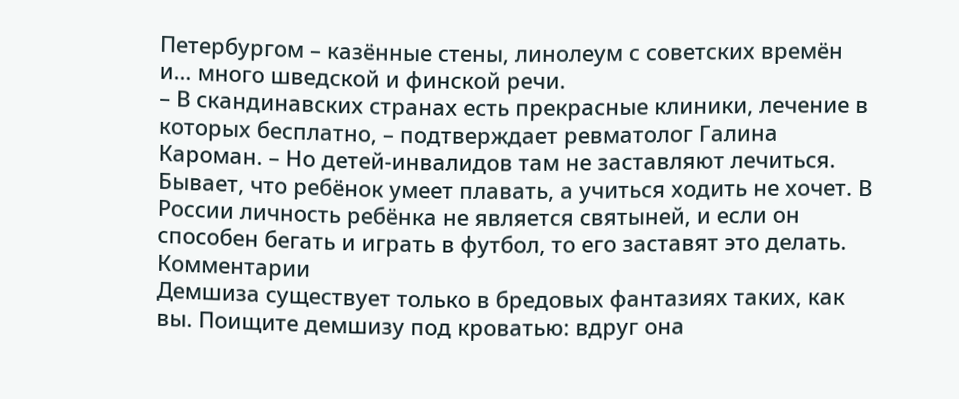Петербургом – казённые стены, линолеум с советских времён и… много шведской и финской речи.
– В скандинавских странах есть прекрасные клиники, лечение в которых бесплатно, – подтверждает ревматолог Галина Кароман. – Но детей-инвалидов там не заставляют лечиться. Бывает, что ребёнок умеет плавать, а учиться ходить не хочет. В России личность ребёнка не является святыней, и если он способен бегать и играть в футбол, то его заставят это делать.
Комментарии
Демшиза существует только в бредовых фантазиях таких, как вы. Поищите демшизу под кроватью: вдруг она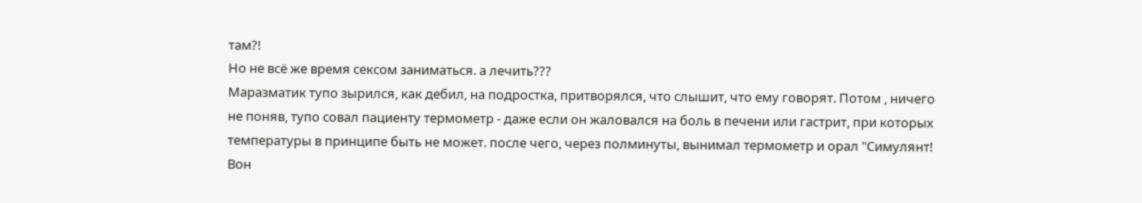там?!
Но не всё же время сексом заниматься. а лечить???
Маразматик тупо зырился, как дебил, на подростка, притворялся, что слышит, что ему говорят. Потом , ничего не поняв, тупо совал пациенту термометр - даже если он жаловался на боль в печени или гастрит, при которых температуры в принципе быть не может. после чего, через полминуты, вынимал термометр и орал "Симулянт! Вон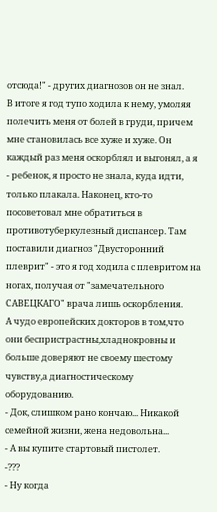отсюда!" - других диагнозов он не знал.
В итоге я год тупо ходила к нему, умоляя полечить меня от болей в груди, причем мне становилась все хуже и хуже. Он каждый раз меня оскорблял и выгонял, а я - ребенок, я просто не знала, куда идти, только плакала. Наконец, кто-то посоветовал мне обратиться в противотуберкулезный диспансер. Там поставили диагноз "Двусторонний плеврит" - это я год ходила с плевритом на ногах, получая от "замечательного САВЕЦКАГО" врача лишь оскорбления.
А чудо европейских докторов в том,что они беспристрастны,хладнокровны и больше доверяют не своему шестому чувству,а диагностическому оборудованию.
- Док, слишком рано кончаю... Никакой семейной жизни, жена недовольна...
- А вы купите стартовый пистолет.
-???
- Ну когда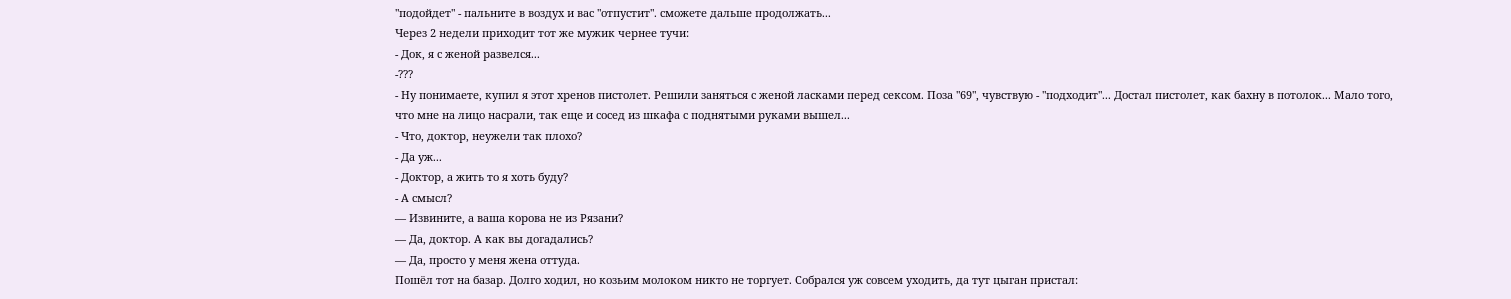"подойдет" - пальните в воздух и вас "отпустит". сможете дальше продолжать...
Через 2 недели приходит тот же мужик чернее тучи:
- Док, я с женой развелся...
-???
- Ну понимаете, купил я этот хренов пистолет. Решили заняться с женой ласками перед сексом. Поза "69", чувствую - "подходит"... Достал пистолет, как бахну в потолок... Мало того, что мне на лицо насрали, так еще и сосед из шкафа с поднятыми руками вышел...
- Что, доктор, неужели так плохо?
- Да уж...
- Доктор, а жить то я хоть буду?
- А смысл?
— Извините, а ваша корова не из Рязани?
— Да, доктор. А как вы догадались?
— Да, просто у меня жена оттуда.
Пошёл тот на базар. Долго ходил, но козьим молоком никто не торгует. Собрался уж совсем уходить, да тут цыган пристал: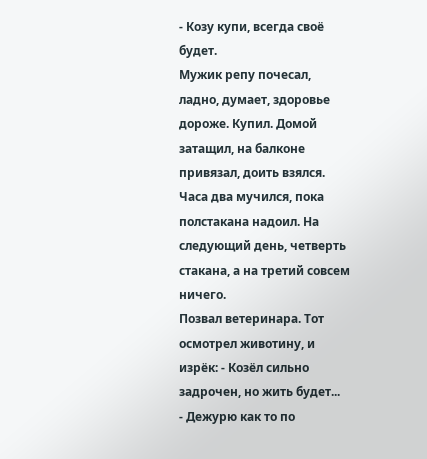- Козу купи, всегда своё будет.
Мужик репу почесал, ладно, думает, здоровье дороже. Купил. Домой затащил, на балконе привязал, доить взялся. Часа два мучился, пока полстакана надоил. На следующий день, четверть стакана, а на третий совсем ничего.
Позвал ветеринара. Тот осмотрел животину, и изрёк: - Козёл сильно задрочен, но жить будет...
- Дежурю как то по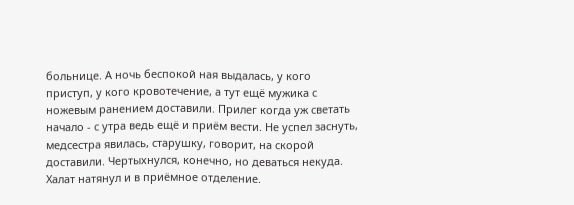больнице. А ночь беспокой ная выдалась, у кого приступ, у кого кровотечение, а тут ещё мужика с ножевым ранением доставили. Прилег когда уж светать начало - с утра ведь ещё и приём вести. Не успел заснуть, медсестра явилась, старушку, говорит, на скорой доставили. Чертыхнулся, конечно, но деваться некуда. Халат натянул и в приёмное отделение.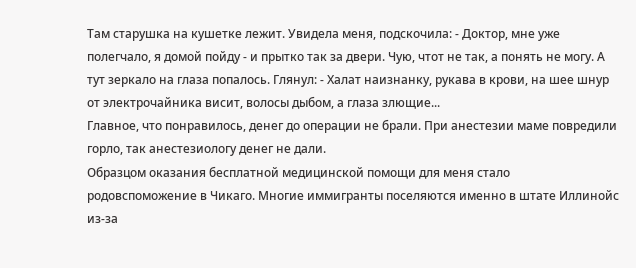Там старушка на кушетке лежит. Увидела меня, подскочила: - Доктор, мне уже полегчало, я домой пойду - и прытко так за двери. Чую, чтот не так, а понять не могу. А тут зеркало на глаза попалось. Глянул: - Халат наизнанку, рукава в крови, на шее шнур от электрочайника висит, волосы дыбом, а глаза злющие...
Главное, что понравилось, денег до операции не брали. При анестезии маме повредили горло, так анестезиологу денег не дали.
Образцом оказания бесплатной медицинской помощи для меня стало родовспоможение в Чикаго. Многие иммигранты поселяются именно в штате Иллинойс из-за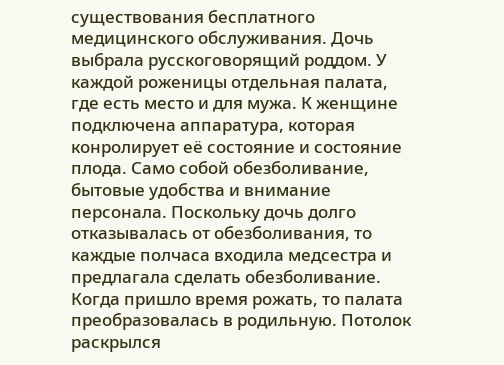существования бесплатного медицинского обслуживания. Дочь выбрала русскоговорящий роддом. У каждой роженицы отдельная палата, где есть место и для мужа. К женщине подключена аппаратура, которая конролирует её состояние и состояние плода. Само собой обезболивание, бытовые удобства и внимание персонала. Поскольку дочь долго отказывалась от обезболивания, то каждые полчаса входила медсестра и предлагала сделать обезболивание. Когда пришло время рожать, то палата преобразовалась в родильную. Потолок раскрылся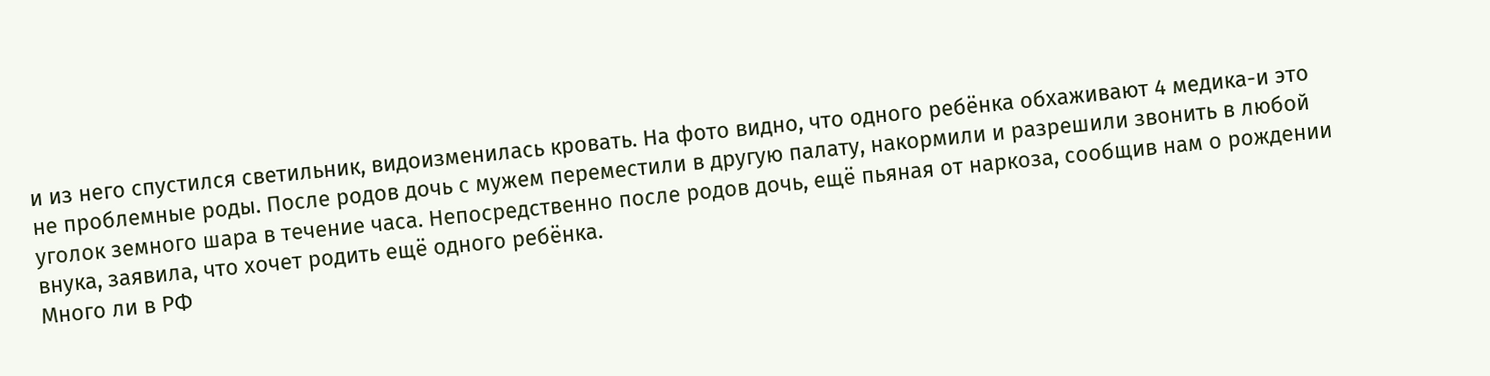и из него спустился светильник, видоизменилась кровать. На фото видно, что одного ребёнка обхаживают 4 медика-и это не проблемные роды. После родов дочь с мужем переместили в другую палату, накормили и разрешили звонить в любой уголок земного шара в течение часа. Непосредственно после родов дочь, ещё пьяная от наркоза, сообщив нам о рождении внука, заявила, что хочет родить ещё одного ребёнка.
Много ли в РФ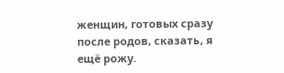женщин, готовых сразу после родов, сказать, я ещё рожу.